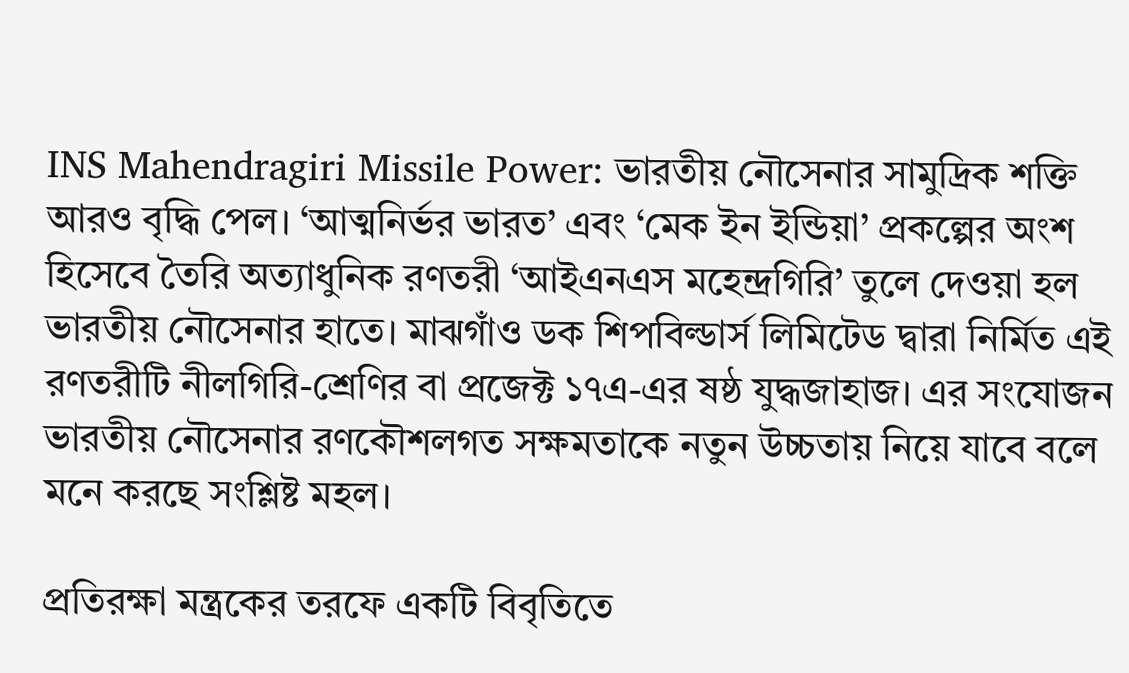INS Mahendragiri Missile Power: ভারতীয় নৌসেনার সামুদ্রিক শক্তি আরও বৃদ্ধি পেল। ‘আত্মনির্ভর ভারত’ এবং ‘মেক ইন ইন্ডিয়া’ প্রকল্পের অংশ হিসেবে তৈরি অত্যাধুনিক রণতরী ‘আইএনএস মহেন্দ্রগিরি’ তুলে দেওয়া হল ভারতীয় নৌসেনার হাতে। মাঝগাঁও ডক শিপবিল্ডার্স লিমিটেড দ্বারা নির্মিত এই রণতরীটি নীলগিরি-শ্রেণির বা প্রজেক্ট ১৭এ-এর ষষ্ঠ যুদ্ধজাহাজ। এর সংযোজন ভারতীয় নৌসেনার রণকৌশলগত সক্ষমতাকে নতুন উচ্চতায় নিয়ে যাবে বলে মনে করছে সংশ্লিষ্ট মহল।

প্রতিরক্ষা মন্ত্রকের তরফে একটি বিবৃতিতে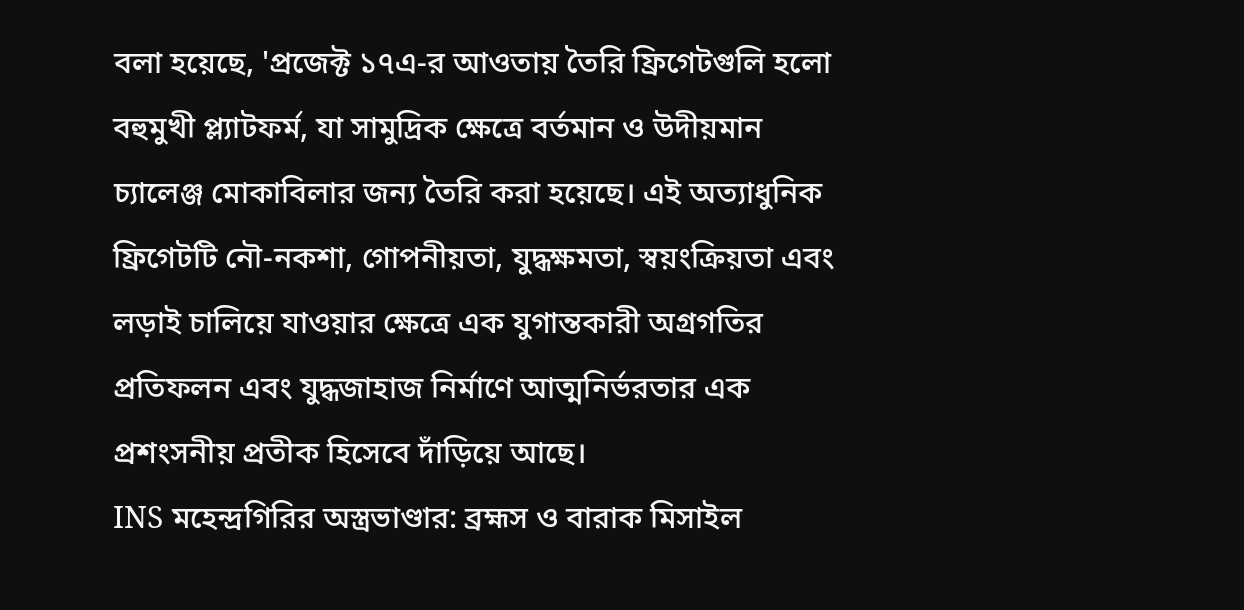বলা হয়েছে, 'প্রজেক্ট ১৭এ-র আওতায় তৈরি ফ্রিগেটগুলি হলো বহুমুখী প্ল্যাটফর্ম, যা সামুদ্রিক ক্ষেত্রে বর্তমান ও উদীয়মান চ্যালেঞ্জ মোকাবিলার জন্য তৈরি করা হয়েছে। এই অত্যাধুনিক ফ্রিগেটটি নৌ-নকশা, গোপনীয়তা, যুদ্ধক্ষমতা, স্বয়ংক্রিয়তা এবং লড়াই চালিয়ে যাওয়ার ক্ষেত্রে এক যুগান্তকারী অগ্রগতির প্রতিফলন এবং যুদ্ধজাহাজ নির্মাণে আত্মনির্ভরতার এক প্রশংসনীয় প্রতীক হিসেবে দাঁড়িয়ে আছে।
INS মহেন্দ্রগিরির অস্ত্রভাণ্ডার: ব্রহ্মস ও বারাক মিসাইল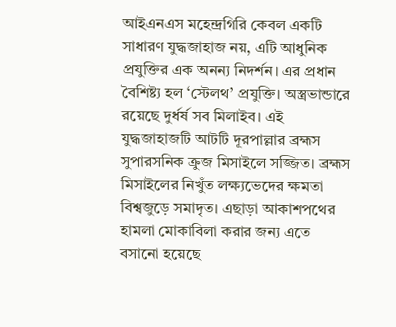আইএনএস মহেন্দ্রগিরি কেবল একটি সাধারণ যুদ্ধজাহাজ নয়, এটি আধুনিক প্রযুক্তির এক অনন্য নিদর্শন। এর প্রধান বৈশিষ্ট্য হল ‘স্টেলথ’ প্রযুক্তি। অস্ত্রভান্ডারে রয়েছে দুর্ধর্ষ সব মিলাইব। এই যুদ্ধজাহাজটি আটটি দূরপাল্লার ব্রহ্মস সুপারসনিক ক্রুজ মিসাইলে সজ্জিত। ব্রহ্মস মিসাইলের নিখুঁত লক্ষ্যভেদের ক্ষমতা বিশ্বজুড়ে সমাদৃত। এছাড়া আকাশপথের হামলা মোকাবিলা করার জন্য এতে বসানো হয়েছে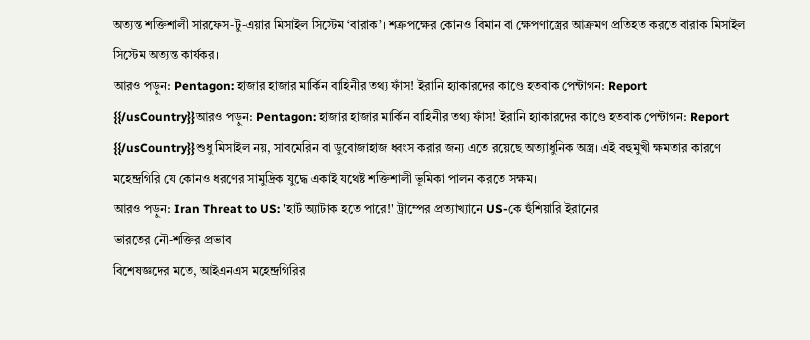অত্যন্ত শক্তিশালী সারফেস-টু-এয়ার মিসাইল সিস্টেম ‘বারাক’। শত্রুপক্ষের কোনও বিমান বা ক্ষেপণাস্ত্রের আক্রমণ প্রতিহত করতে বারাক মিসাইল সিস্টেম অত্যন্ত কার্যকর।
আরও পড়ুন: Pentagon: হাজার হাজার মার্কিন বাহিনীর তথ্য ফাঁস! ইরানি হ্যাকারদের কাণ্ডে হতবাক পেন্টাগন: Report
{{/usCountry}}আরও পড়ুন: Pentagon: হাজার হাজার মার্কিন বাহিনীর তথ্য ফাঁস! ইরানি হ্যাকারদের কাণ্ডে হতবাক পেন্টাগন: Report
{{/usCountry}}শুধু মিসাইল নয়, সাবমেরিন বা ডুবোজাহাজ ধ্বংস করার জন্য এতে রয়েছে অত্যাধুনিক অস্ত্র। এই বহুমুখী ক্ষমতার কারণে মহেন্দ্রগিরি যে কোনও ধরণের সামুদ্রিক যুদ্ধে একাই যথেষ্ট শক্তিশালী ভূমিকা পালন করতে সক্ষম।
আরও পড়ুন: Iran Threat to US: 'হার্ট অ্যাটাক হতে পারে!' ট্রাম্পের প্রত্যাখ্যানে US-কে হুঁশিয়ারি ইরানের
ভারতের নৌ-শক্তির প্রভাব
বিশেষজ্ঞদের মতে, আইএনএস মহেন্দ্রগিরির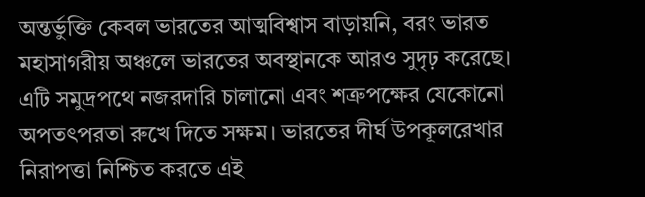অন্তর্ভুক্তি কেবল ভারতের আত্মবিশ্বাস বাড়ায়নি, বরং ভারত মহাসাগরীয় অঞ্চলে ভারতের অবস্থানকে আরও সুদৃঢ় করেছে। এটি সমুদ্রপথে নজরদারি চালানো এবং শত্রুপক্ষের যেকোনো অপতৎপরতা রুখে দিতে সক্ষম। ভারতের দীর্ঘ উপকূলরেখার নিরাপত্তা নিশ্চিত করতে এই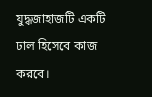যুদ্ধজাহাজটি একটি ঢাল হিসেবে কাজ করবে।